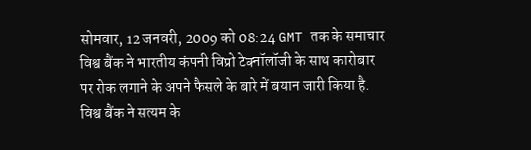सोमवार, 12 जनवरी, 2009 को 08:24 GMT तक के समाचार
विश्व बैंक ने भारतीय कंपनी विप्रो टेक्नॉलॉजी के साथ कारोबार पर रोक लगाने के अपने फैसले के बारे में बयान जारी किया है.
विश्व बैंक ने सत्यम के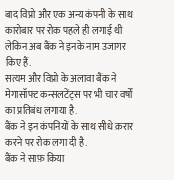बाद विप्रो और एक अन्य कंपनी के साथ कारोबार पर रोक पहले ही लगाई थी लेकिन अब बैंक ने इनके नाम उजागर किए हैं.
सत्यम और विप्रो के अलावा बैंक ने मेगासॉफ्ट कन्सलटेंट्स पर भी चार वर्षों का प्रतिबंध लगाया है.
बैंक ने इन कंपनियों के साथ सीधे क़रार करने पर रोक लगा दी है.
बैंक ने साफ़ किया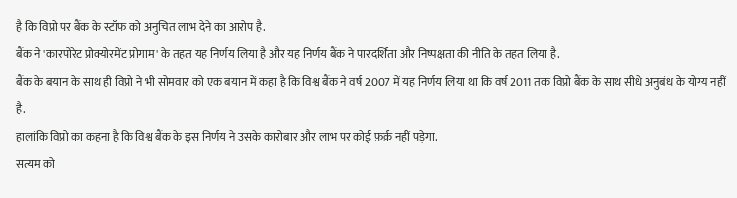है कि विप्रो पर बैंक के स्टॉफ को अनुचित लाभ देने का आरोप है.
बैंक ने 'कारपोरेट प्रोक्योरमेंट प्रोगाम' के तहत यह निर्णय लिया है और यह निर्णय बैंक ने पारदर्शिता और निष्पक्षता की नीति के तहत लिया है.
बैंक के बयान के साथ ही विप्रो ने भी सोमवार को एक बयान में कहा है कि विश्व बैंक ने वर्ष 2007 में यह निर्णय लिया था कि वर्ष 2011 तक विप्रो बैंक के साथ सीधे अनुबंध के योग्य नहीं है.
हालांकि विप्रो का कहना है कि विश्व बैंक के इस निर्णय ने उसके कारोबार और लाभ पर कोई फ़र्क़ नहीं पड़ेगा.
सत्यम को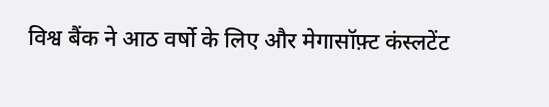विश्व बैंक ने आठ वर्षो के लिए और मेगासॉफ़्ट कंस्लटेंट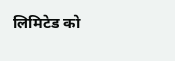लिमिटेड को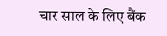चार साल के लिए बैंक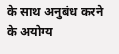के साथ अनुबंध करने के अयोग्य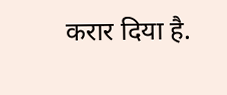करार दिया है.